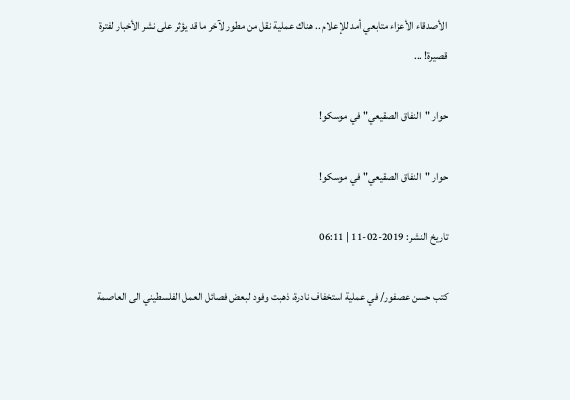الأصدقاء الأعزاء متابعي أمد للإعلام .. هناك عملية نقل من مطور لآخر ما قد يؤثر على نشر الأخبار لفترة قصيرة! ...

حوار "النفاق الصقيعي" في موسكو!

حوار "النفاق الصقيعي" في موسكو!

تاريخ النشر: 2019-02-11 | 06:11

كتب حسن عصفور/ في عملية استخفاف نادرة، ذهبت وفود لبعض فصائل العمل الفلسطيني الى العاصمة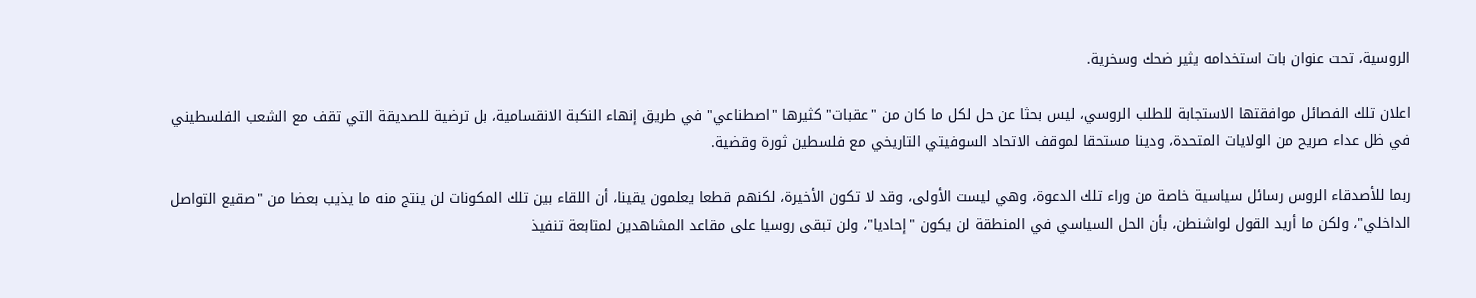الروسية، تحت عنوان بات استخدامه يثير ضحك وسخرية.

اعلان تلك الفصائل موافقتها الاستجابة للطلب الروسي، ليس بحثا عن حل لكل ما كان من "عقبات" كثيرها "اصطناعي" في طريق إنهاء النكبة الانقسامية، بل ترضية للصديقة التي تقف مع الشعب الفلسطيني في ظل عداء صريح من الولايات المتحدة، ودينا مستحقا لموقف الاتحاد السوفيتي التاريخي مع فلسطين ثورة وقضية.

ربما للأصدقاء الروس رسائل سياسية خاصة من وراء تلك الدعوة، وهي ليست الأولى، وقد لا تكون الأخيرة، لكنهم قطعا يعلمون يقينا، أن اللقاء بين تلك المكونات لن ينتج منه ما يذيب بعضا من "صقيع التواصل الداخلي"، ولكن ما أريد القول لواشنطن، بأن الحل السياسي في المنطقة لن يكون "إحاديا"، ولن تبقى روسيا على مقاعد المشاهدين لمتابعة تنفيذ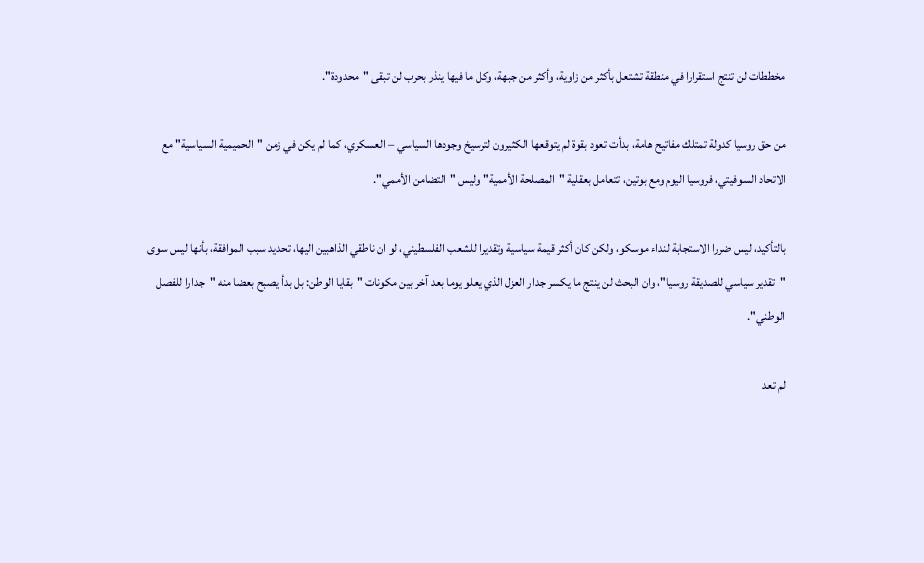مخططات لن تنتج استقرارا في منطقة تشتعل بأكثر من زاوية، وأكثر من جبهة، وكل ما فيها ينذر بحرب لن تبقى "محدودة".

من حق روسيا كدولة تمتلك مفاتيح هامة، بدأت تعود بقوة لم يتوقعها الكثيرون لترسيخ وجودها السياسي – العسكري، كما لم يكن في زمن "الحميمية السياسية" مع الاتحاد السوفيتي، فروسيا اليوم ومع بوتين، تتعامل بعقلية "المصلحة الأممية" وليس "التضامن الأممي".

بالتأكيد، ليس ضررا الاستجابة لنداء موسكو، ولكن كان أكثر قيمة سياسية وتقديرا للشعب الفلسطيني، لو ان ناطقي الذاهبين اليها، تحديد سبب الموافقة، بأنها ليس سوى "تقدير سياسي للصديقة روسيا"، وان البحث لن ينتج ما يكسر جدار العزل الذي يعلو يوما بعد آخر بين مكونات "بقايا الوطن: بل بدأ يصبح بعضا منه "جدارا للفصل الوطني".

لم تعد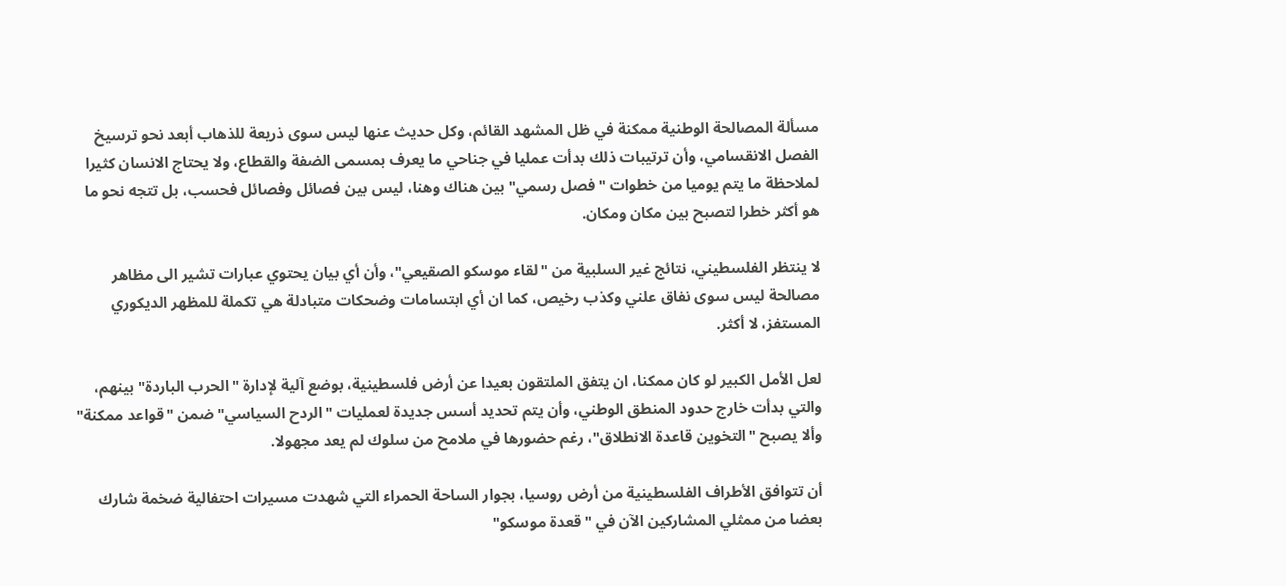مسألة المصالحة الوطنية ممكنة في ظل المشهد القائم، وكل حديث عنها ليس سوى ذريعة للذهاب أبعد نحو ترسيخ الفصل الانقسامي، وأن ترتيبات ذلك بدأت عمليا في جناحي ما يعرف بمسمى الضفة والقطاع، ولا يحتاج الانسان كثيرا لملاحظة ما يتم يوميا من خطوات "فصل رسمي" بين هناك وهنا، ليس بين فصائل وفصائل فحسب، بل تتجه نحو ما هو أكثر خطرا لتصبح بين مكان ومكان.

لا ينتظر الفلسطيني، نتائج غير السلبية من "لقاء موسكو الصقيعي"، وأن أي بيان يحتوي عبارات تشير الى مظاهر مصالحة ليس سوى نفاق علني وكذب رخيص، كما ان أي ابتسامات وضحكات متبادلة هي تكملة للمظهر الديكوري المستفز، لا أكثر.

لعل الأمل الكبير لو كان ممكنا، ان يتفق الملتقون بعيدا عن أرض فلسطينية، بوضع آلية لإدارة "الحرب الباردة" بينهم، والتي بدأت خارج حدود المنطق الوطني، وأن يتم تحديد أسس جديدة لعمليات "الردح السياسي" ضمن "قواعد ممكنة" وألا يصبح "التخوين قاعدة الانطلاق"، رغم حضورها في ملامح من سلوك لم يعد مجهولا.

أن تتوافق الأطراف الفلسطينية من أرض روسيا، بجوار الساحة الحمراء التي شهدت مسيرات احتفالية ضخمة شارك بعضا من ممثلي المشاركين الآن في "قعدة موسكو"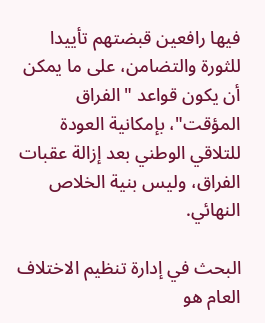فيها رافعين قبضتهم تأييدا للثورة والتضامن، على ما يمكن أن يكون قواعد "الفراق المؤقت"، بإمكانية العودة للتلاقي الوطني بعد إزالة عقبات الفراق، وليس بنية الخلاص النهائي.

البحث في إدارة تنظيم الاختلاف العام هو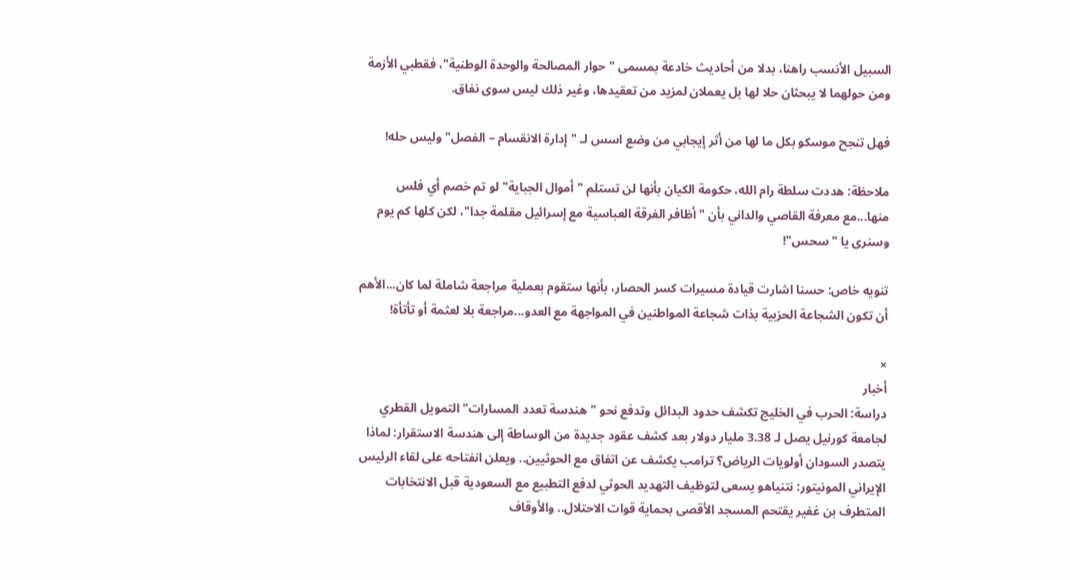السبيل الأنسب راهنا، بدلا من أحاديث خادعة بمسمى "حوار المصالحة والوحدة الوطنية"، فقطبي الأزمة ومن حولهما لا يبحثان حلا لها بل يعملان لمزيد من تعقيدها، وغير ذلك ليس سوى نفاق.

فهل تنجح موسكو بكل ما لها من أثر إيجابي من وضع اسس لـ "إدارة الانقسام – الفصل" وليس حله!

ملاحظة: هددت سلطة رام الله، حكومة الكيان بأنها لن تستلم "أموال الجباية" لو تم خصم أي فلس منها...مع معرفة القاصي والداني بأن "أظافر الفرقة العباسية مع إسرائيل مقلمة جدا"، لكن كلها كم يوم وسنرى يا "سحس"!

تنويه خاص: حسنا اشارت قيادة مسيرات كسر الحصار، بأنها ستقوم بعملية مراجعة شاملة لما كان...الأهم أن تكون الشجاعة الحزبية بذات شجاعة المواطنين في المواجهة مع العدو...مراجعة بلا لعثمة أو تأتأة!

×
أخبار
دراسة: الحرب في الخليج تكشف حدود البدائل وتدفع نحو "هندسة تعدد المسارات" التمويل القطري لجامعة كورنيل يصل لـ 3.38 مليار دولار بعد كشف عقود جديدة من الوساطة إلى هندسة الاستقرار: لماذا يتصدر السودان أولويات الرياض؟ ترامب يكشف عن اتفاق مع الحوثيين.. ويعلن انفتاحه على لقاء الرئيس الإيراني المونيتور: نتنياهو يسعى لتوظيف التهديد الحوثي لدفع التطبيع مع السعودية قبل الانتخابات المتطرف بن غفير يقتحم المسجد الأقصى بحماية قوات الاحتلال.. والأوقاف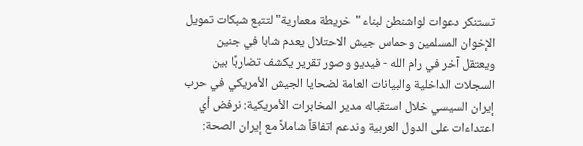تستنكر دعوات لواشنطن لبناء "خريطة معمارية" لتتبع شبكات تمويل الإخوان المسلمين وحماس جيش الاحتلال يعدم شابا في جنين ويعتقل آخر في رام الله - فيديو وصور تقرير يكشف تضاربًا بين السجلات الداخلية والبيانات العامة لضحايا الجيش الأمريكي في حرب إيران السيسي خلال استقباله مدير المخابرات الأمريكية: نرفض أي اعتداءات على الدول العربية وندعم اتفاقاً شاملاً مع إيران الصحة: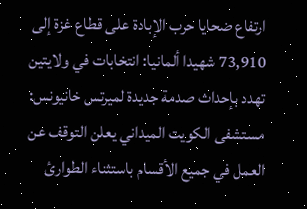ارتفاع ضحايا حرب الإبادة على قطاع غزة إلى 73,910 شهيدا ألمانيا: انتخابات في ولايتين تهدد بإحداث صدمة جديدة لميرتس خانيونس: مستشفى الكويت الميداني يعلن التوقف عن العمل في جميع الأقسام باستثناء الطوارئ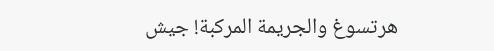هرتسوغ والجريمة المركبة! جيش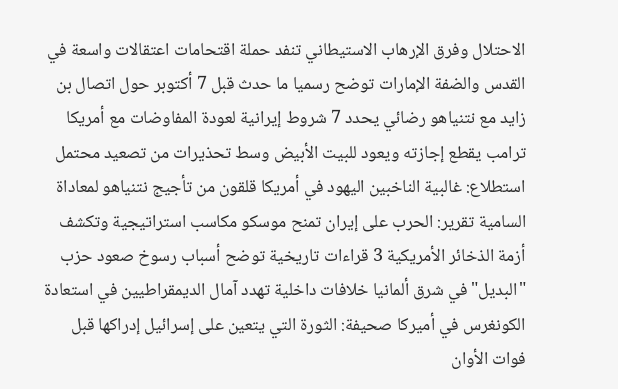الاحتلال وفرق الإرهاب الاستيطاني تنفد حملة اقتحامات اعتقالات واسعة في القدس والضفة الإمارات توضح رسميا ما حدث قبل 7 أكتوبر حول اتصال بن زايد مع نتنياهو رضائي يحدد 7 شروط إيرانية لعودة المفاوضات مع أمريكا ترامب يقطع إجازته ويعود للبيت الأبيض وسط تحذيرات من تصعيد محتمل استطلاع: غالبية الناخبين اليهود في أمريكا قلقون من تأجيج نتنياهو لمعاداة السامية تقرير: الحرب على إيران تمنح موسكو مكاسب استراتيجية وتكشف أزمة الذخائر الأمريكية 3 قراءات تاريخية توضح أسباب رسوخ صعود حزب "البديل" في شرق ألمانيا خلافات داخلية تهدد آمال الديمقراطيين في استعادة الكونغرس في أميركا صحيفة: الثورة التي يتعين على إسرائيل إدراكها قبل فوات الأوان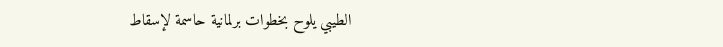الطيبي يلوح بخطوات برلمانية حاسمة لإسقاط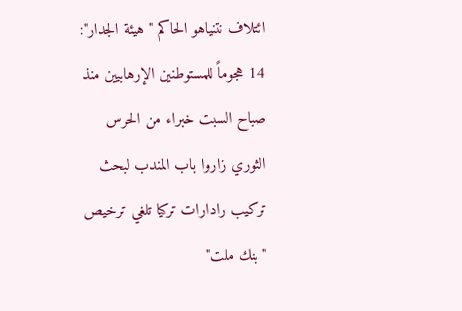ائتلاف نتنياهو الحاكم "هيئة الجدار": 14 هجوماً للمستوطنين الإرهابيين منذ صباح السبت خبراء من الحرس الثوري زاروا باب المندب لبحث تركيب رادارات تركيا تلغي ترخيص "بنك ملت"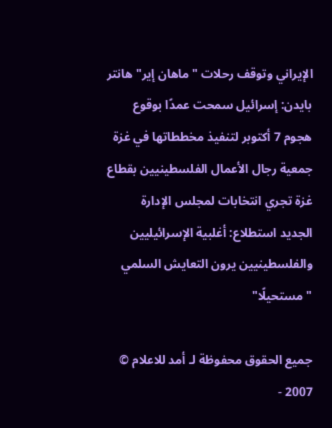الإيراني وتوقف رحلات "ماهان إير" هانتر بايدن: إسرائيل سمحت عمدًا بوقوع هجوم 7 أكتوبر لتنفيذ مخططاتها في غزة جمعية رجال الأعمال الفلسطينيين بقطاع غزة تجري انتخابات لمجلس الإدارة الجديد استطلاع: أغلبية الإسرائيليين والفلسطينيين يرون التعايش السلمي "مستحيلًا"

جميع الحقوق محفوظة لـ أمد للاعلام © 2007 -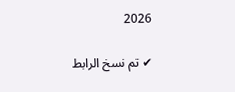2026

✔ تم نسخ الرابط